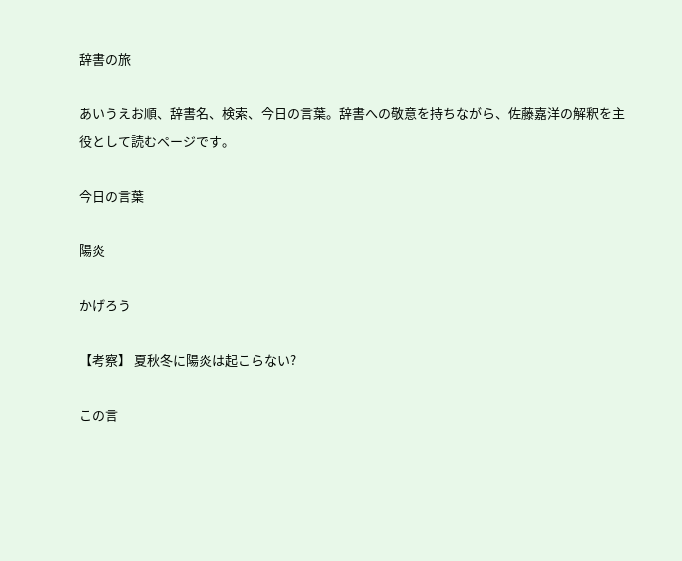辞書の旅

あいうえお順、辞書名、検索、今日の言葉。辞書への敬意を持ちながら、佐藤嘉洋の解釈を主役として読むページです。

今日の言葉

陽炎

かげろう

【考察】 夏秋冬に陽炎は起こらない?

この言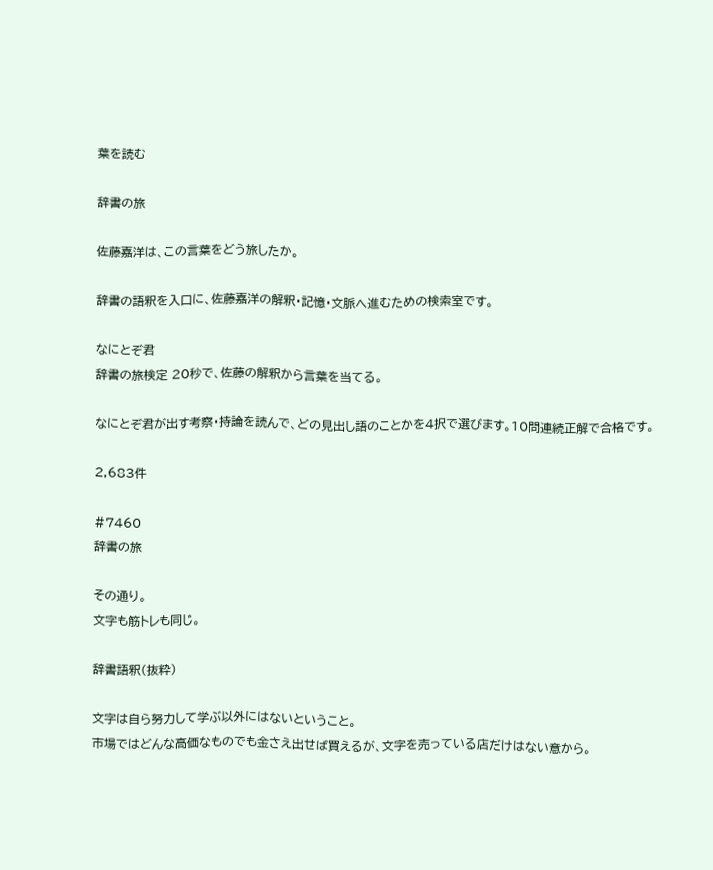葉を読む

辞書の旅

佐藤嘉洋は、この言葉をどう旅したか。

辞書の語釈を入口に、佐藤嘉洋の解釈・記憶・文脈へ進むための検索室です。

なにとぞ君
辞書の旅検定 20秒で、佐藤の解釈から言葉を当てる。

なにとぞ君が出す考察・持論を読んで、どの見出し語のことかを4択で選びます。10問連続正解で合格です。

2,683件

#7460
辞書の旅

その通り。
文字も筋トレも同じ。

辞書語釈(抜粋)

文字は自ら努力して学ぶ以外にはないということ。
市場ではどんな高価なものでも金さえ出せば買えるが、文字を売っている店だけはない意から。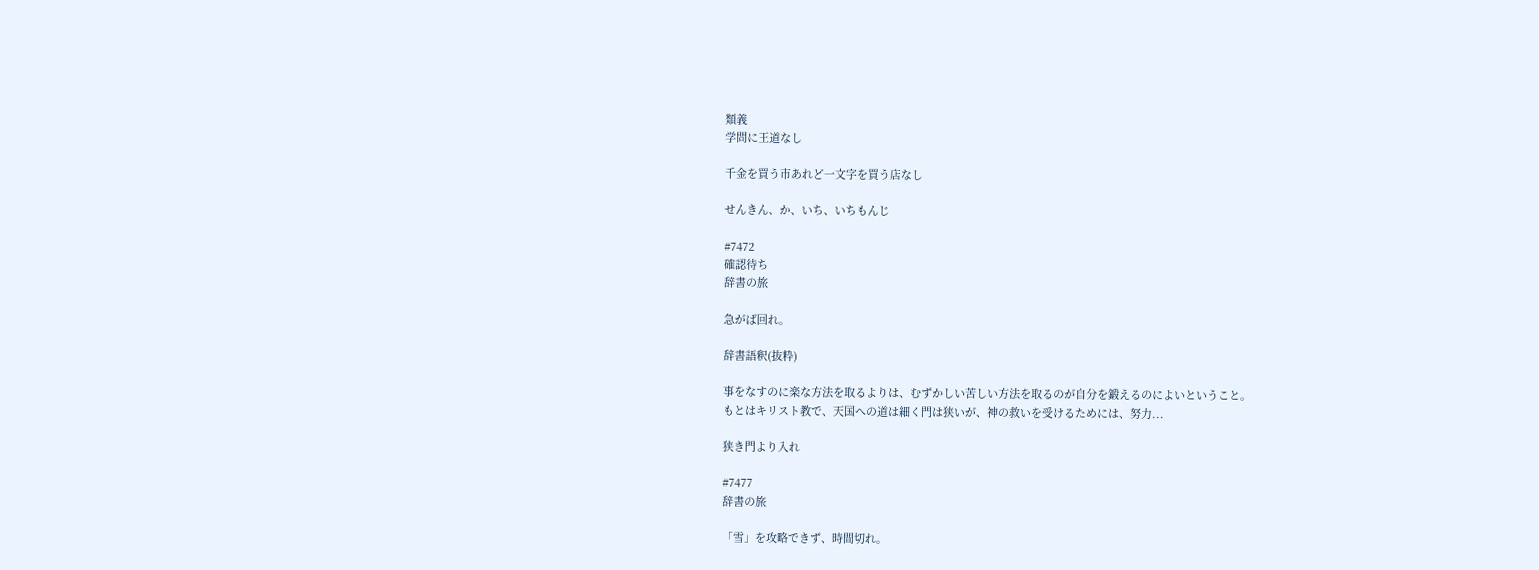類義
学問に王道なし

千金を買う市あれど一文字を買う店なし

せんきん、か、いち、いちもんじ

#7472
確認待ち
辞書の旅

急がば回れ。

辞書語釈(抜粋)

事をなすのに楽な方法を取るよりは、むずかしい苦しい方法を取るのが自分を鍛えるのによいということ。
もとはキリスト教で、天国への道は細く門は狭いが、神の救いを受けるためには、努力...

狭き門より入れ

#7477
辞書の旅

「雪」を攻略できず、時間切れ。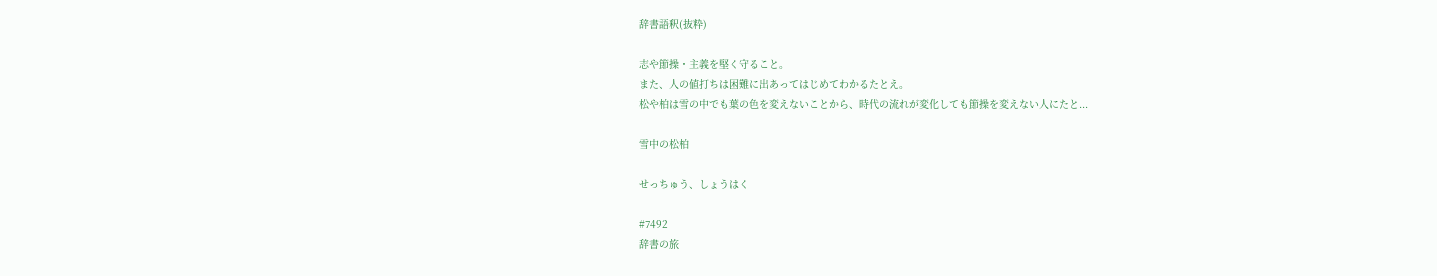辞書語釈(抜粋)

志や節操・主義を堅く守ること。
また、人の値打ちは困難に出あってはじめてわかるたとえ。
松や柏は雪の中でも葉の色を変えないことから、時代の流れが変化しても節操を変えない人にたと...

雪中の松柏

せっちゅう、しょうはく

#7492
辞書の旅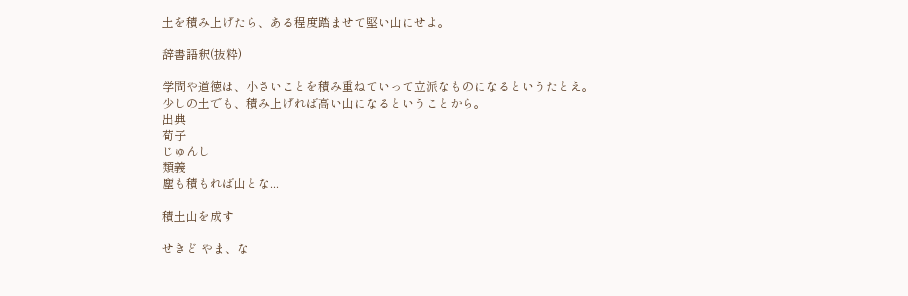土を積み上げたら、ある程度踏ませて堅い山にせよ。

辞書語釈(抜粋)

学問や道徳は、小さいことを積み重ねていって立派なものになるというたとえ。
少しの土でも、積み上げれば高い山になるということから。
出典
荀子
じゅんし
類義
塵も積もれば山とな...

積土山を成す

せきど やま、な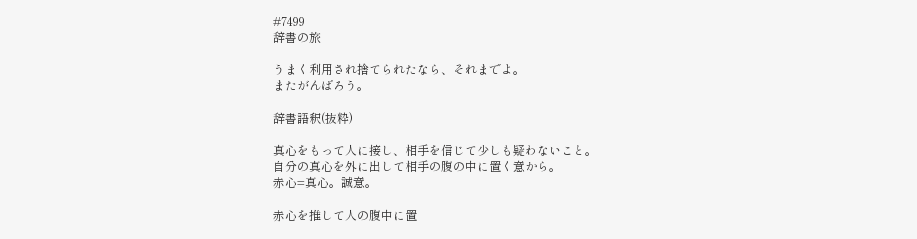#7499
辞書の旅

うまく利用され捨てられたなら、それまでよ。
またがんばろう。

辞書語釈(抜粋)

真心をもって人に接し、相手を信じて少しも疑わないこと。
自分の真心を外に出して相手の腹の中に置く意から。
赤心=真心。誠意。

赤心を推して人の腹中に置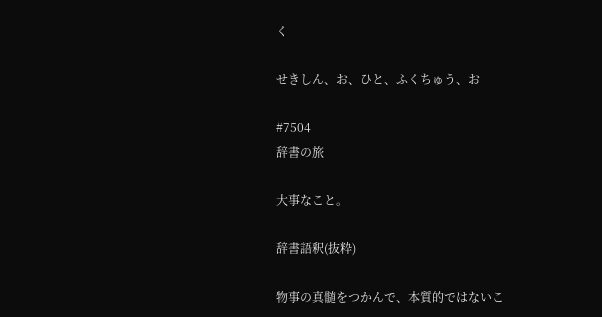く

せきしん、お、ひと、ふくちゅう、お

#7504
辞書の旅

大事なこと。

辞書語釈(抜粋)

物事の真髄をつかんで、本質的ではないこ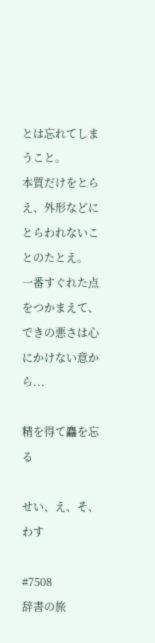とは忘れてしまうこと。
本質だけをとらえ、外形などにとらわれないことのたとえ。
一番すぐれた点をつかまえて、できの悪さは心にかけない意から...

精を得て麤を忘る

せい、え、そ、わす

#7508
辞書の旅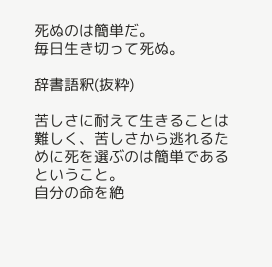死ぬのは簡単だ。
毎日生き切って死ぬ。

辞書語釈(抜粋)

苦しさに耐えて生きることは難しく、苦しさから逃れるために死を選ぶのは簡単であるということ。
自分の命を絶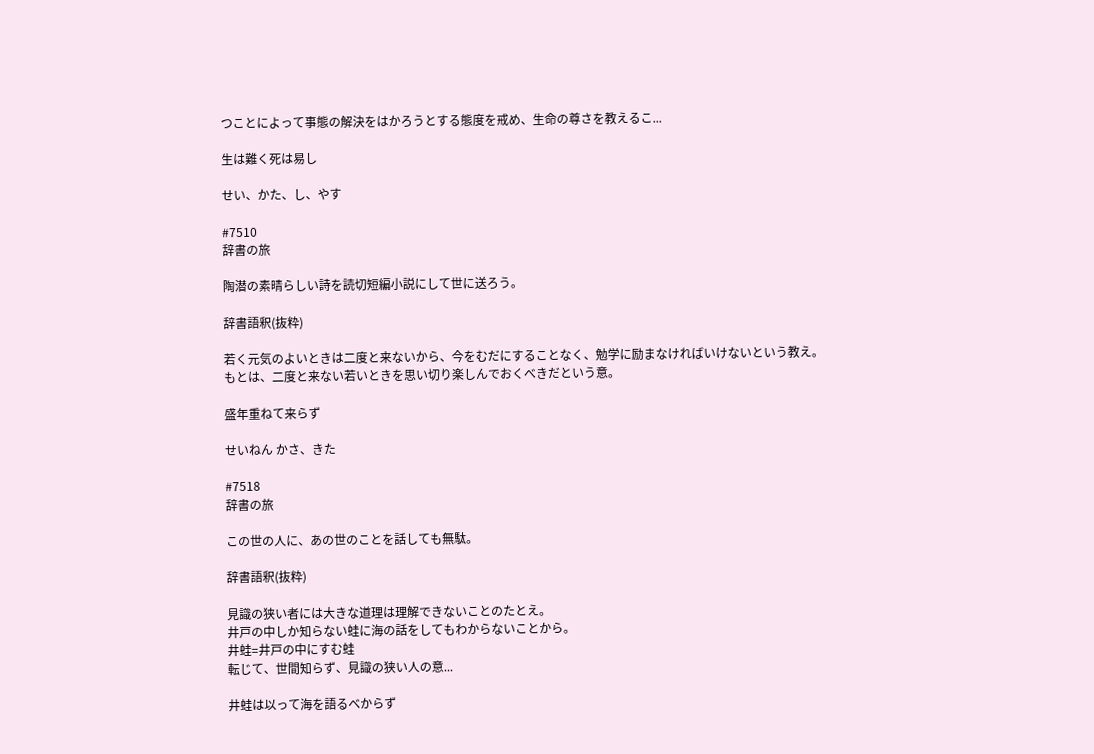つことによって事態の解決をはかろうとする態度を戒め、生命の尊さを教えるこ...

生は難く死は易し

せい、かた、し、やす

#7510
辞書の旅

陶潜の素晴らしい詩を読切短編小説にして世に送ろう。

辞書語釈(抜粋)

若く元気のよいときは二度と来ないから、今をむだにすることなく、勉学に励まなければいけないという教え。
もとは、二度と来ない若いときを思い切り楽しんでおくべきだという意。

盛年重ねて来らず

せいねん かさ、きた

#7518
辞書の旅

この世の人に、あの世のことを話しても無駄。

辞書語釈(抜粋)

見識の狭い者には大きな道理は理解できないことのたとえ。
井戸の中しか知らない蛙に海の話をしてもわからないことから。
井蛙=井戸の中にすむ蛙
転じて、世間知らず、見識の狭い人の意...

井蛙は以って海を語るべからず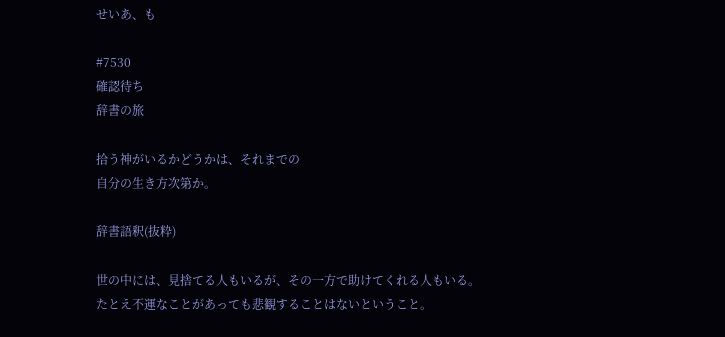せいあ、も

#7530
確認待ち
辞書の旅

拾う神がいるかどうかは、それまでの
自分の生き方次第か。

辞書語釈(抜粋)

世の中には、見捨てる人もいるが、その一方で助けてくれる人もいる。
たとえ不運なことがあっても悲観することはないということ。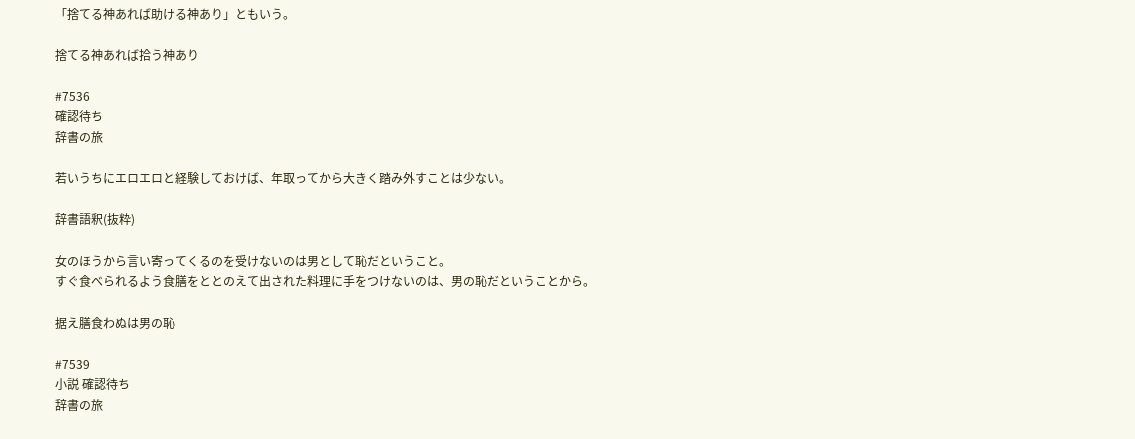「捨てる神あれば助ける神あり」ともいう。

捨てる神あれば拾う神あり

#7536
確認待ち
辞書の旅

若いうちにエロエロと経験しておけば、年取ってから大きく踏み外すことは少ない。

辞書語釈(抜粋)

女のほうから言い寄ってくるのを受けないのは男として恥だということ。
すぐ食べられるよう食膳をととのえて出された料理に手をつけないのは、男の恥だということから。

据え膳食わぬは男の恥

#7539
小説 確認待ち
辞書の旅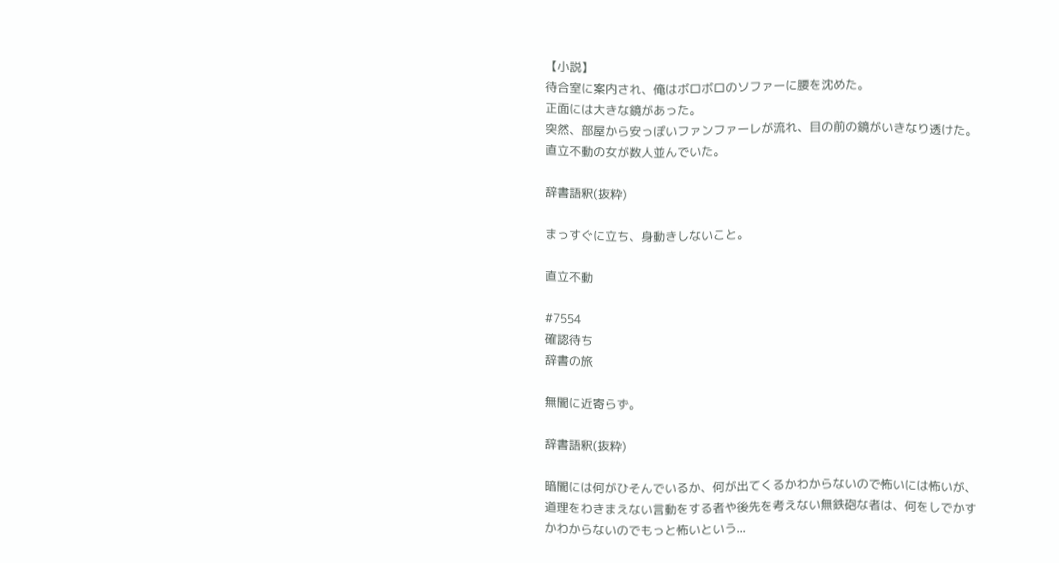【小説】
待合室に案内され、俺はボロボロのソファーに腰を沈めた。
正面には大きな鏡があった。
突然、部屋から安っぽいファンファーレが流れ、目の前の鏡がいきなり透けた。
直立不動の女が数人並んでいた。

辞書語釈(抜粋)

まっすぐに立ち、身動きしないこと。

直立不動

#7554
確認待ち
辞書の旅

無闇に近寄らず。

辞書語釈(抜粋)

暗闇には何がひそんでいるか、何が出てくるかわからないので怖いには怖いが、道理をわきまえない言動をする者や後先を考えない無鉄砲な者は、何をしでかすかわからないのでもっと怖いという...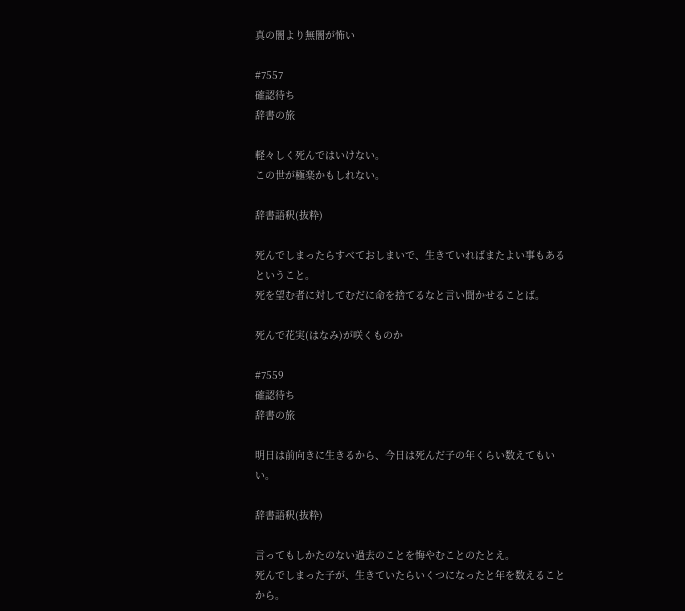真の闇より無闇が怖い

#7557
確認待ち
辞書の旅

軽々しく死んではいけない。
この世が極楽かもしれない。

辞書語釈(抜粋)

死んでしまったらすべておしまいで、生きていればまたよい事もあるということ。
死を望む者に対してむだに命を捨てるなと言い聞かせることば。

死んで花実(はなみ)が咲くものか

#7559
確認待ち
辞書の旅

明日は前向きに生きるから、今日は死んだ子の年くらい数えてもいい。

辞書語釈(抜粋)

言ってもしかたのない過去のことを悔やむことのたとえ。
死んでしまった子が、生きていたらいくつになったと年を数えることから。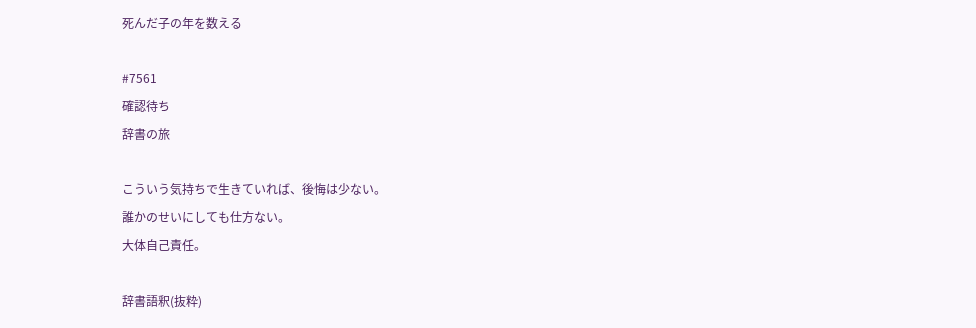死んだ子の年を数える

#7561
確認待ち
辞書の旅

こういう気持ちで生きていれば、後悔は少ない。
誰かのせいにしても仕方ない。
大体自己責任。

辞書語釈(抜粋)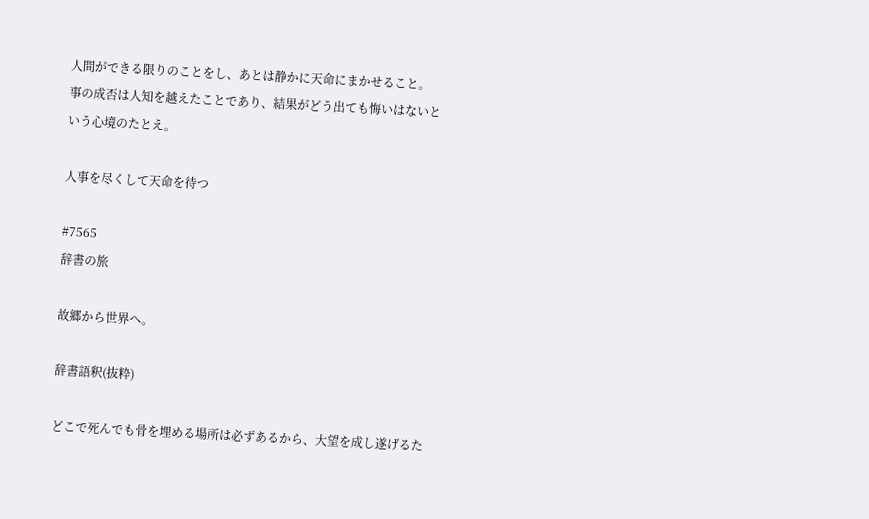人間ができる限りのことをし、あとは静かに天命にまかせること。
事の成否は人知を越えたことであり、結果がどう出ても悔いはないという心境のたとえ。

人事を尽くして天命を待つ

#7565
辞書の旅

故郷から世界へ。

辞書語釈(抜粋)

どこで死んでも骨を埋める場所は必ずあるから、大望を成し遂げるた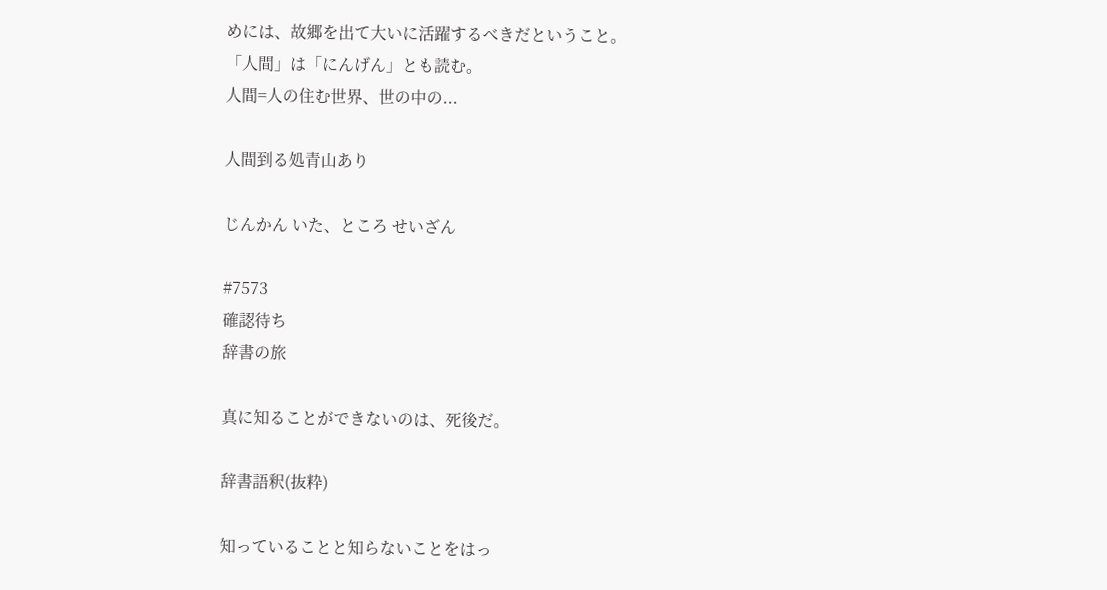めには、故郷を出て大いに活躍するべきだということ。
「人間」は「にんげん」とも読む。
人間=人の住む世界、世の中の...

人間到る処青山あり

じんかん いた、ところ せいざん

#7573
確認待ち
辞書の旅

真に知ることができないのは、死後だ。

辞書語釈(抜粋)

知っていることと知らないことをはっ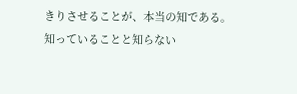きりさせることが、本当の知である。
知っていることと知らない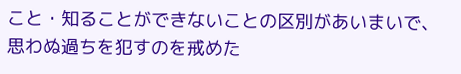こと・知ることができないことの区別があいまいで、思わぬ過ちを犯すのを戒めた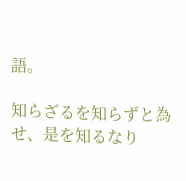語。

知らざるを知らずと為せ、是を知るなり